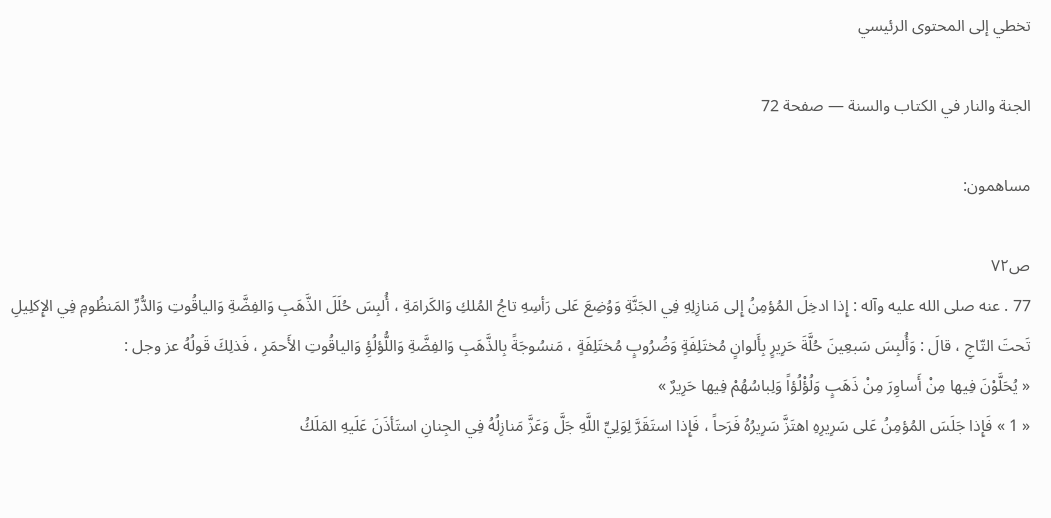تخطي إلى المحتوى الرئيسي

الجنة والنار في الكتاب والسنة — صفحة 72

مساهمون:

ص٧٢
77 . عنه صلى الله عليه وآله : إِذا ادخِلَ المُؤمِنُ إِلى مَنازِلِهِ فِي الجَنَّةِ وَوُضِعَ عَلى رَأسِهِ تاجُ المُلكِ وَالكَرامَةِ ، أُلبِسَ حُلَلَ الذَّهَبِ وَالفِضَّةِ وَالياقُوتِ وَالدُّرِّ المَنظُومِ فِي الإِكلِيلِ تَحتَ التّاجِ ، قالَ : وَأُلبِسَ سَبعِينَ حُلَّةَ حَرِيرٍ بِأَلوانٍ مُختَلِفَةٍ وَضُرُوبٍ مُختَلِفَةٍ ، مَنسُوجَةً بِالذَّهَبِ وَالفِضَّةِ وَاللُّؤلُؤِ وَالياقُوتِ الأَحمَرِ ، فَذلِكَ قَولُهُ عز وجل :
« يُحَلَّوْنَ فِيها مِنْ أَساوِرَ مِنْ ذَهَبٍ وَلُؤْلُؤاً وَلِباسُهُمْ فِيها حَرِيرٌ »
« 1 » فَإِذا جَلَسَ المُؤمِنُ عَلى سَرِيرِهِ اهتَزَّ سَرِيرُهُ فَرَحاً ، فَإِذا استَقَرَّ لِوَلِيِّ اللَّهِ جَلَّ وَعَزَّ مَنازِلُهُ فِي الجِنانِ استَأذَنَ عَلَيهِ المَلَكُ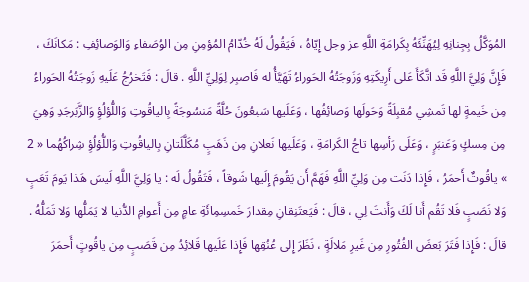المُوَكَّلُ بِجِنانِهِ لِيُهَنِّئَهُ بِكَرامَةِ اللَّهِ عز وجل إِيّاهُ ، فَيَقُولُ لَهُ خُدّامُ المُؤمِنِ مِن الوُصَفاءِ وَالوَصائِفِ : مَكانَكَ ، فَإِنَّ وَلِيَّ اللَّهِ قَد اتَّكَأَ عَلى أَرِيكَتِهِ وَزَوجَتُهُ الحَوراءُ تَهَيَّأُ له فَاصبِر لِوَلِيِّ اللَّهِ . قالَ : فَتَخرُجُ عَلَيهِ زَوجَتُهُ الحَوراءُ مِن خَيمةٍ لها تَمشِي مُقبِلَةً وَحَولَها وَصائِفُها ، وَعَلَيها سَبعُونَ حُلَّةً مَنسُوجَةً بِالياقُوتِ وَاللُّؤلُؤِ وَالزَّبَرجَدِ وَهِيَ مِن مِسكٍ وَعَنبَرٍ ، وَعَلَى رَأسِها تاجُ الكَرامَةِ ، وَعَلَيها نَعلانِ مِن ذَهَبٍ مُكَلَّلَتانِ بِالياقُوتِ وَاللُّؤلُؤِ شِراكُهُما « 2 » ياقُوتٌ أَحمَرُ ، فَإِذا دَنَت مِن وَلِيِّ اللَّهِ فَهَمَّ أَن يَقُومَ إِلَيها شَوقاً ، فَتَقُولُ لَه : يا وَلِيَّ اللَّهِ لَيسَ هَذا يَومَ تَعَبٍ وَلا نَصَبٍ فَلا تَقُم أَنا لَكَ وَأَنتَ لِي ، قالَ : فَيَعتَنِقانِ مِقدارَ خَمسِمِائَةِ عامٍ مِن أَعوامِ الدُّنيا لا يَمَلُّها وَلا تَمَلُّهُ . قالَ : فَإِذا فَتَرَ بَعضَ الفُتُورِ مِن غَيرِ مَلالَةٍ ، نَظَرَ إِلى عُنُقِها فَإِذا عَلَيها قَلائِدُ مِن قَصَبٍ مِن ياقُوتٍ أَحمَرَ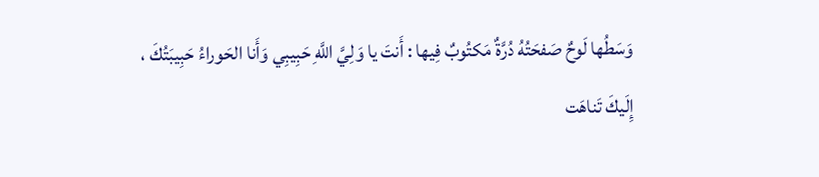وَسَطُها لَوحٌ صَفحَتُهُ دُرَّةٌ مَكتُوبٌ فِيها : أَنتَ يا وَلِيَّ اللَّهِ حَبِيبِي وَأَنا الحَوراءُ حَبِيبَتُكَ ، إِلَيكَ تَناهَت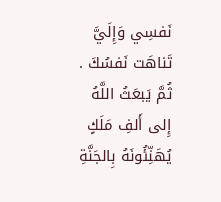نَفسِي وَإِلَيَّ تَناهَت نَفسُكَ . ثُمَّ يَبعَثُ اللَّهُ إِلى أَلفِ مَلَكٍ يُهَنِّئُونَهُ بِالجَنَّةِ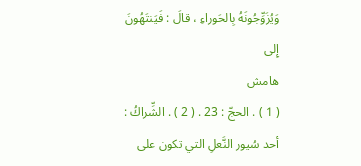وَيُزَوِّجُونَهُ بِالحَوراءِ ، قالَ : فَيَنتَهُونَ إِلى
هامش
( 1 ) . الحجّ : 23 . ( 2 ) . الشِّراكُ : أحد سُيور النَّعلِ التي تكون على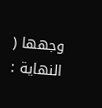وجهها ( النهاية :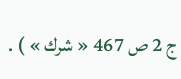ج 2 ص 467 « شرك » ) .